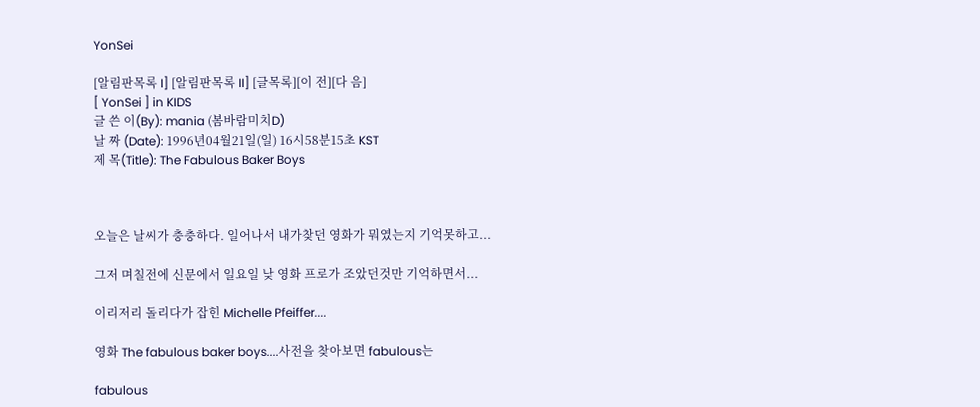YonSei

[알림판목록 I] [알림판목록 II] [글목록][이 전][다 음]
[ YonSei ] in KIDS
글 쓴 이(By): mania (봄바람미치D)
날 짜 (Date): 1996년04월21일(일) 16시58분15초 KST
제 목(Title): The Fabulous Baker Boys



오늘은 날씨가 충충하다. 일어나서 내가찾던 영화가 뭐였는지 기억못하고...

그저 며칠전에 신문에서 일요일 낮 영화 프로가 조았던것만 기억하면서...

이리저리 돌리다가 잡힌 Michelle Pfeiffer....

영화 The fabulous baker boys....사전을 찾아보면 fabulous는

fabulous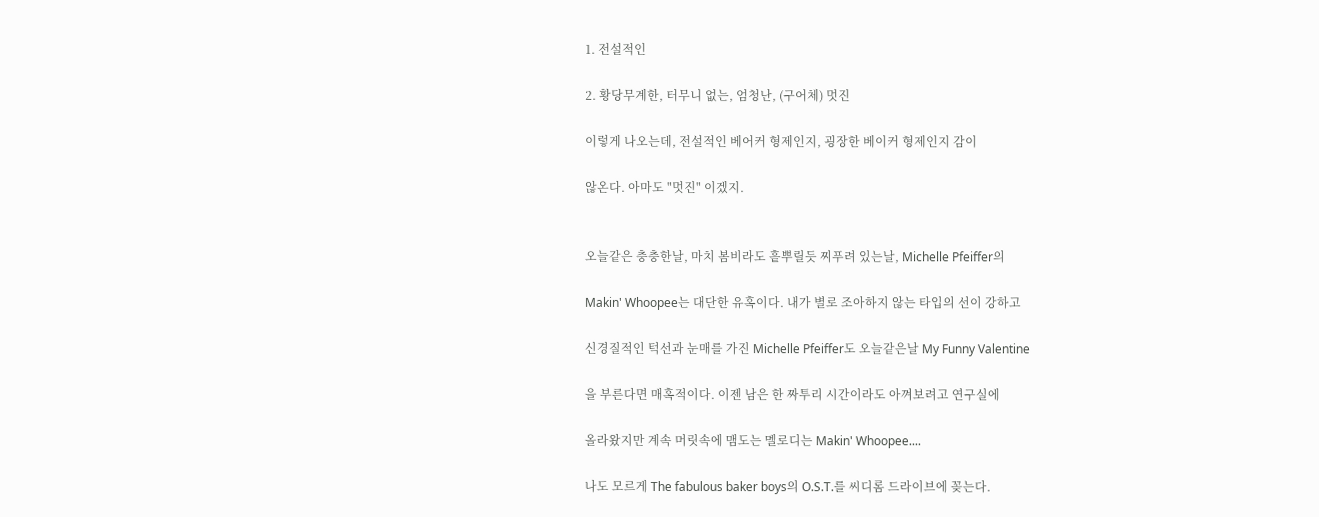1. 전설적인

2. 황당무계한, 터무니 없는, 엄청난, (구어체) 멋진

이렇게 나오는데, 전설적인 베어커 형제인지, 굉장한 베이커 형제인지 감이

않온다. 아마도 "멋진" 이겠지.


오늘같은 충충한날, 마치 봄비라도 흩뿌릴듯 찌푸려 있는날, Michelle Pfeiffer의

Makin' Whoopee는 대단한 유혹이다. 내가 별로 조아하지 않는 타입의 선이 강하고

신경질적인 턱선과 눈매를 가진 Michelle Pfeiffer도 오늘같은날 My Funny Valentine

을 부른다면 매혹적이다. 이젠 남은 한 짜투리 시간이라도 아껴보려고 연구실에

올라왔지만 계속 머릿속에 맴도는 멜로디는 Makin' Whoopee....

나도 모르게 The fabulous baker boys의 O.S.T.를 씨디롬 드라이브에 꽂는다.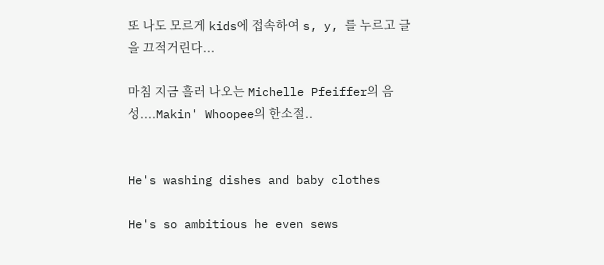또 나도 모르게 kids에 접속하여 s, y, 를 누르고 글을 끄적거린다...

마침 지금 흘러 나오는 Michelle Pfeiffer의 음성....Makin' Whoopee의 한소절..


He's washing dishes and baby clothes

He's so ambitious he even sews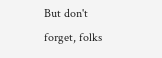But don't forget, folks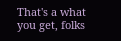That's a what you get, folks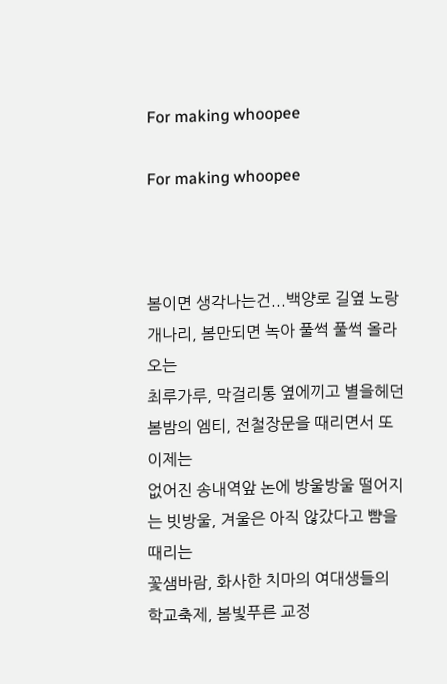For making whoopee

For making whoopee



봄이면 생각나는건...백양로 길옆 노랑 개나리, 봄만되면 녹아 풀썩 풀썩 올라오는
최루가루, 막걸리통 옆에끼고 별을헤던 봄밤의 엠티, 전철장문을 때리면서 또 이제는
없어진 송내역앞 논에 방울방울 떨어지는 빗방울, 겨울은 아직 않갔다고 뺨을 때리는
꽃샘바람, 화사한 치마의 여대생들의 학교축제, 봄빛푸른 교정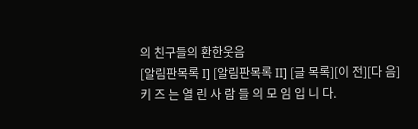의 친구들의 환한웃음
[알림판목록 I] [알림판목록 II] [글 목록][이 전][다 음]
키 즈 는 열 린 사 람 들 의 모 임 입 니 다.